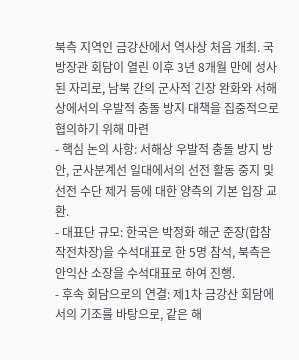북측 지역인 금강산에서 역사상 처음 개최. 국방장관 회담이 열린 이후 3년 8개월 만에 성사된 자리로, 남북 간의 군사적 긴장 완화와 서해상에서의 우발적 충돌 방지 대책을 집중적으로 협의하기 위해 마련
- 핵심 논의 사항: 서해상 우발적 충돌 방지 방안, 군사분계선 일대에서의 선전 활동 중지 및 선전 수단 제거 등에 대한 양측의 기본 입장 교환.
- 대표단 규모: 한국은 박정화 해군 준장(합참 작전차장)을 수석대표로 한 5명 참석, 북측은 안익산 소장을 수석대표로 하여 진행.
- 후속 회담으로의 연결: 제1차 금강산 회담에서의 기조를 바탕으로, 같은 해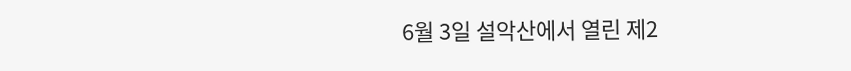6월 3일 설악산에서 열린 제2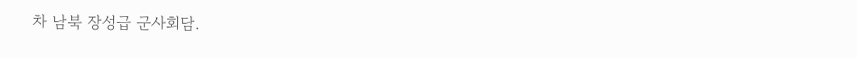차 남북 장성급 군사회담.